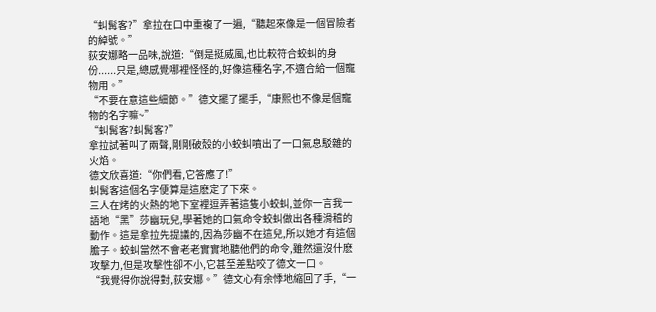“虯髯客?”拿拉在口中重複了一遍,“聽起來像是一個冒險者的綽號。”
荻安娜略一品味,說道:“倒是挺威風,也比較符合蛟虯的身份......只是,總感覺哪裡怪怪的,好像這種名字,不適合給一個寵物用。”
“不要在意這些細節。”德文擺了擺手,“康熙也不像是個寵物的名字嘛~”
“虯髯客?虯髯客?”
拿拉試著叫了兩聲,剛剛破殼的小蛟虯噴出了一口氣息駁雜的火焰。
德文欣喜道:“你們看,它答應了!”
虯髯客這個名字便算是這麽定了下來。
三人在烤的火熱的地下室裡逗弄著這隻小蛟虯,並你一言我一語地“黑”莎幽玩兒,學著她的口氣命令蛟虯做出各種滑稽的動作。這是拿拉先提議的,因為莎幽不在這兒,所以她才有這個膽子。蛟虯當然不會老老實實地聽他們的命令,雖然還沒什麽攻擊力,但是攻擊性卻不小,它甚至差點咬了德文一口。
“我覺得你說得對,荻安娜。”德文心有余悸地縮回了手,“一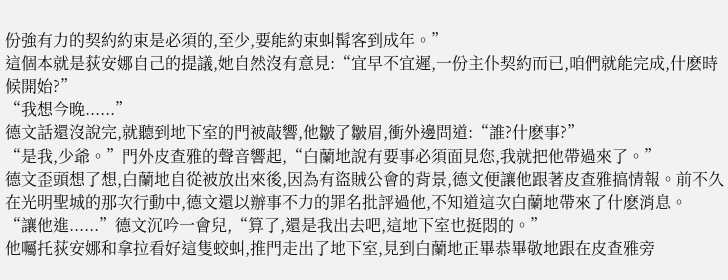份強有力的契約約束是必須的,至少,要能約束虯髯客到成年。”
這個本就是荻安娜自己的提議,她自然沒有意見:“宜早不宜遲,一份主仆契約而已,咱們就能完成,什麽時候開始?”
“我想今晚......”
德文話還沒說完,就聽到地下室的門被敲響,他皺了皺眉,衝外邊問道:“誰?什麽事?”
“是我,少爺。”門外皮查雅的聲音響起,“白蘭地說有要事必須面見您,我就把他帶過來了。”
德文歪頭想了想,白蘭地自從被放出來後,因為有盜賊公會的背景,德文便讓他跟著皮查雅搞情報。前不久在光明聖城的那次行動中,德文還以辦事不力的罪名批評過他,不知道這次白蘭地帶來了什麽消息。
“讓他進......”德文沉吟一會兒,“算了,還是我出去吧,這地下室也挺悶的。”
他囑托荻安娜和拿拉看好這隻蛟虯,推門走出了地下室,見到白蘭地正畢恭畢敬地跟在皮查雅旁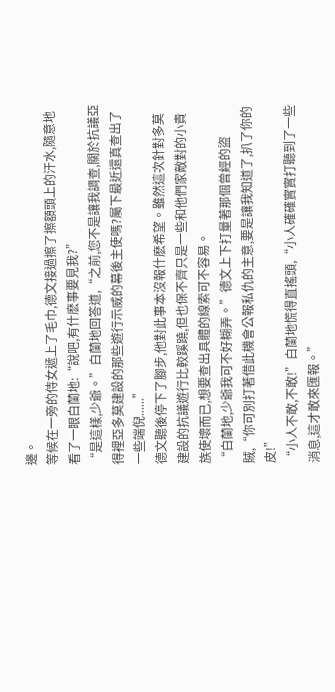邊。
等候在一旁的侍女遞上了毛巾,德文接過擦了擦額頭上的汗水,隨意地看了一眼白蘭地:“說吧,有什麽事要見我?”
“是這樣,少爺。”白蘭地回答道,“之前,您不是讓我調查,關於抗議亞得裡亞多莫建設的那些遊行示威的幕後主使嗎?屬下最近還真查出了一些端倪......”
德文聽後停下了腳步,他對此事本沒報什麽希望。雖然這次針對多莫建設的抗議遊行比較蹊蹺,但也保不齊只是一些和他們家敵對的小貴族使壞而已,想要查出具體的線索可不容易。
“白蘭地,少爺我可不好糊弄。”德文上下打量著那個曾經的盜賊,“你可別打著借此機會公報私仇的主意,要是讓我知道了,扒了你的皮!”
“小人不敢,不敢!”白蘭地慌得直搖頭,“小人確確實實打聽到了一些消息,這才敢來匯報。”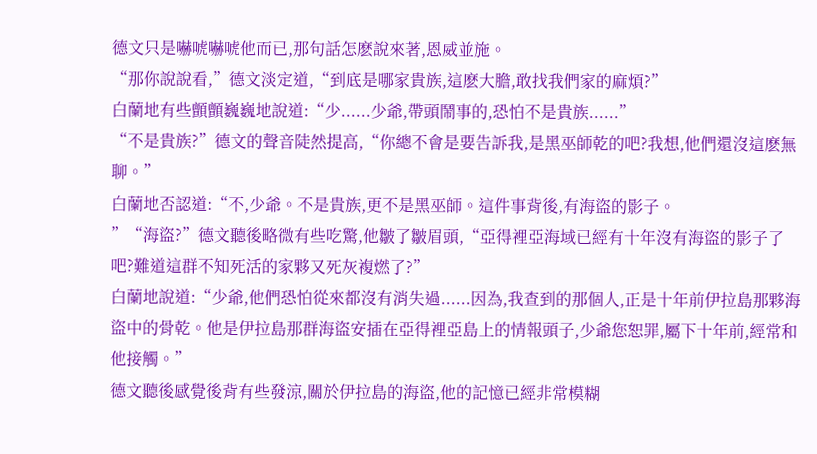德文只是嚇唬嚇唬他而已,那句話怎麽說來著,恩威並施。
“那你說說看,”德文淡定道,“到底是哪家貴族,這麽大膽,敢找我們家的麻煩?”
白蘭地有些顫顫巍巍地說道:“少......少爺,帶頭鬧事的,恐怕不是貴族......”
“不是貴族?”德文的聲音陡然提高,“你總不會是要告訴我,是黑巫師乾的吧?我想,他們還沒這麽無聊。”
白蘭地否認道:“不,少爺。不是貴族,更不是黑巫師。這件事背後,有海盜的影子。
”“海盜?”德文聽後略微有些吃驚,他皺了皺眉頭,“亞得裡亞海域已經有十年沒有海盜的影子了吧?難道這群不知死活的家夥又死灰複燃了?”
白蘭地說道:“少爺,他們恐怕從來都沒有消失過......因為,我查到的那個人,正是十年前伊拉島那夥海盜中的骨乾。他是伊拉島那群海盜安插在亞得裡亞島上的情報頭子,少爺您恕罪,屬下十年前,經常和他接觸。”
德文聽後感覺後背有些發涼,關於伊拉島的海盜,他的記憶已經非常模糊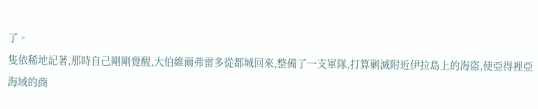了。
隻依稀地記著,那時自己剛剛覺醒,大伯維爾弗雷多從都城回來,整備了一支軍隊,打算剿滅附近伊拉島上的海盜,使亞得裡亞海域的商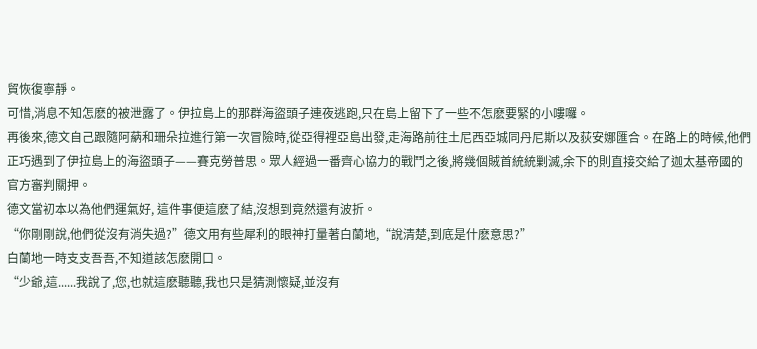貿恢復寧靜。
可惜,消息不知怎麽的被泄露了。伊拉島上的那群海盜頭子連夜逃跑,只在島上留下了一些不怎麽要緊的小嘍囉。
再後來,德文自己跟隨阿蒳和珊朵拉進行第一次冒險時,從亞得裡亞島出發,走海路前往土尼西亞城同丹尼斯以及荻安娜匯合。在路上的時候,他們正巧遇到了伊拉島上的海盜頭子——賽克勞普思。眾人經過一番齊心協力的戰鬥之後,將幾個賊首統統剿滅,余下的則直接交給了迦太基帝國的官方審判關押。
德文當初本以為他們運氣好, 這件事便這麽了結,沒想到竟然還有波折。
“你剛剛說,他們從沒有消失過?”德文用有些犀利的眼神打量著白蘭地,“說清楚,到底是什麽意思?”
白蘭地一時支支吾吾,不知道該怎麽開口。
“少爺,這......我說了,您,也就這麽聽聽,我也只是猜測懷疑,並沒有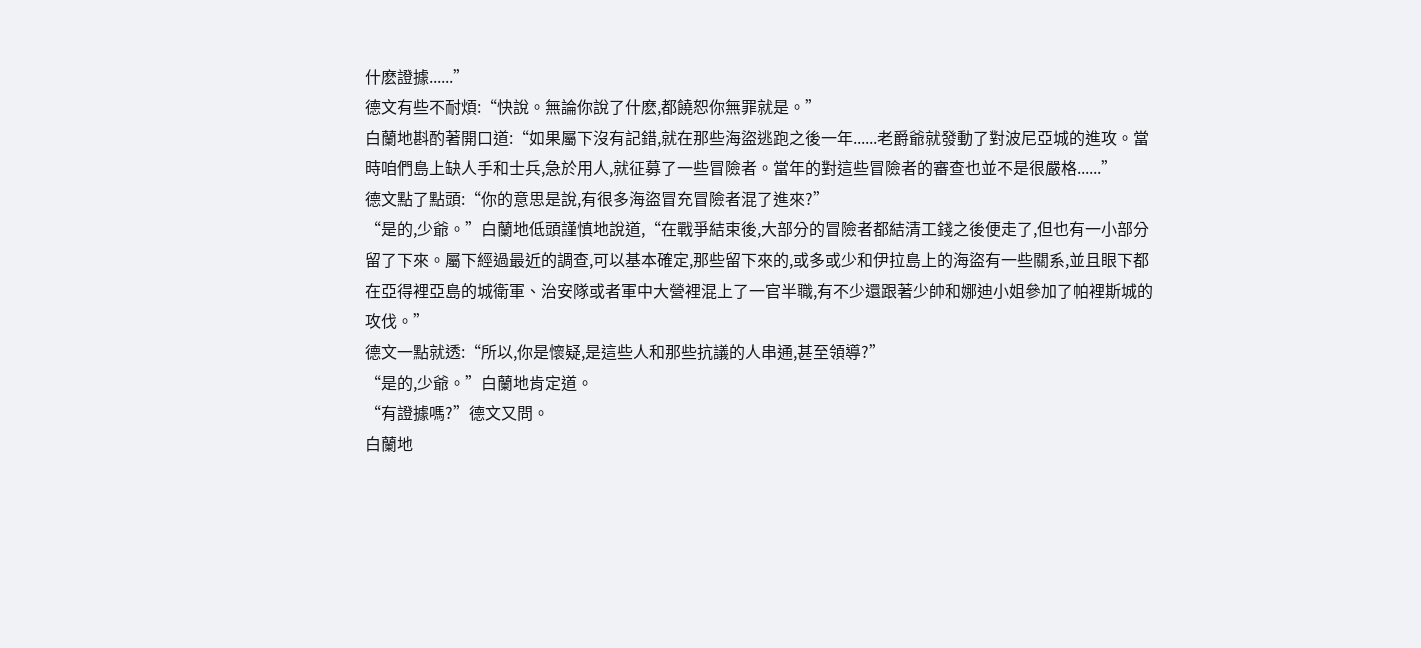什麽證據......”
德文有些不耐煩:“快說。無論你說了什麽,都饒恕你無罪就是。”
白蘭地斟酌著開口道:“如果屬下沒有記錯,就在那些海盜逃跑之後一年......老爵爺就發動了對波尼亞城的進攻。當時咱們島上缺人手和士兵,急於用人,就征募了一些冒險者。當年的對這些冒險者的審查也並不是很嚴格......”
德文點了點頭:“你的意思是說,有很多海盜冒充冒險者混了進來?”
“是的,少爺。”白蘭地低頭謹慎地說道,“在戰爭結束後,大部分的冒險者都結清工錢之後便走了,但也有一小部分留了下來。屬下經過最近的調查,可以基本確定,那些留下來的,或多或少和伊拉島上的海盜有一些關系,並且眼下都在亞得裡亞島的城衛軍、治安隊或者軍中大營裡混上了一官半職,有不少還跟著少帥和娜迪小姐參加了帕裡斯城的攻伐。”
德文一點就透:“所以,你是懷疑,是這些人和那些抗議的人串通,甚至領導?”
“是的,少爺。”白蘭地肯定道。
“有證據嗎?”德文又問。
白蘭地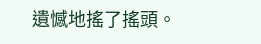遺憾地搖了搖頭。